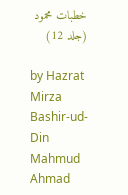خطبات محمود (جلد 12)

by Hazrat Mirza Bashir-ud-Din Mahmud Ahmad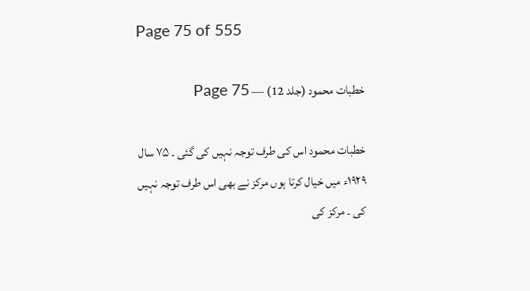Page 75 of 555

خطبات محمود (جلد 12) — Page 75

خطبات محمود اس کی طرف توجہ نہیں کی گئی ۔ ۷۵ سال ۱۹۲۹ء میں خیال کرتا ہوں مرکز نے بھی اس طرف توجہ نہیں کی ۔ مرکز کی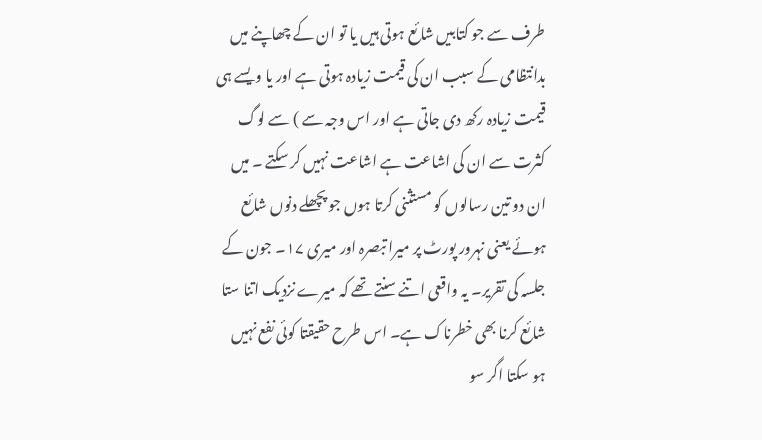طرف سے جو کتابیں شائع ہوتی ہیں یا تو ان کے چھاپنے میں بدانتظامی کے سبب ان کی قیمت زیادہ ہوتی ہے اور یا ویسے ہی قیمت زیادہ رکھ دی جاتی ہے اور اس وجہ سے ) سے لوگ کثرت سے ان کی اشاعت ہے اشاعت نہیں کر سکتے ۔ میں ان دو تین رسالوں کو مستثنی کرتا ہوں جو پچھلے دنوں شائع ہوئے یعنی نہرور پورٹ پر میرا تبصرہ اور میری ۱۷۔ جون کے جلسہ کی تقریر۔ یہ واقعی اتنے سنتے تھے کہ میرے نزدیک اتنا ستا شائع کرنا بھی خطرناک ہے۔ اس طرح حقیقتا کوئی نفع نہیں ہو سکتا اگر سو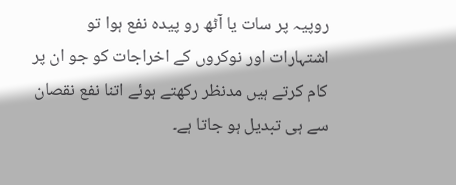روپیہ پر سات یا آٹھ رو پیدہ نفع ہوا تو اشتہارات اور نوکروں کے اخراجات کو جو ان پر کام کرتے ہیں مدنظر رکھتے ہوئے اتنا نفع نقصان سے ہی تبدیل ہو جاتا ہے۔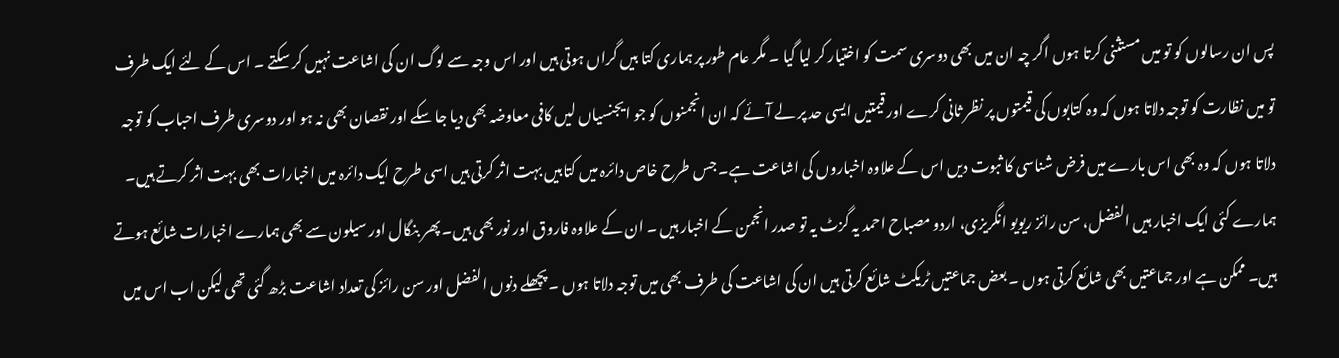پس ان رسالوں کو تو میں مستثنی کرتا ہوں اگر چہ ان میں بھی دوسری سمت کو اختیار کر لیا گیا ۔ مگر عام طور پر ہماری کتا بیں گراں ہوتی ہیں اور اس وجہ سے لوگ ان کی اشاعت نہیں کر سکتے ۔ اس کے لئے ایک طرف تو میں نظارت کو توجہ دلاتا ہوں کہ وہ کتابوں کی قیمتوں پر نظر ثانی کرے اور قیمتیں ایسی حد پر لے آئے کہ ان انجمنوں کو جو ایجنسیاں لیں کافی معاوضہ بھی دیا جا سکے اور نقصان بھی نہ ہو اور دوسری طرف احباب کو توجہ دلاتا ہوں کہ وہ بھی اس بارے میں فرض شناسی کا ثبوت دیں اس کے علاوہ اخباروں کی اشاعت ہے۔ جس طرح خاص دائرہ میں کتابیں بہت اثر کرتی ہیں اسی طرح ایک دائرہ میں اخبارات بھی بہت اثر کرتے ہیں۔ ہمارے کئی ایک اخبار ہیں الفضل، سن رائز ریویو انگریزی، اردو مصباح احمد یہ گزٹ یہ تو صدر انجمن کے اخبار ہیں ۔ ان کے علاوہ فاروق اور نور بھی ہیں۔ پھر بنگال اور سیلون سے بھی ہمارے اخبارات شائع ہوتے ہیں۔ ممکن ہے اور جماعتیں بھی شائع کرتی ہوں ۔ بعض جماعتیں ٹریکٹ شائع کرتی ہیں ان کی اشاعت کی طرف بھی میں توجہ دلاتا ہوں ۔ پچھلے دنوں الفضل اور سن رائز کی تعداد اشاعت بڑھ گئی تھی لیکن اب اس میں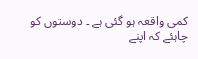کمی واقعہ ہو گئی ہے ۔ دوستوں کو چاہئے کہ اپنے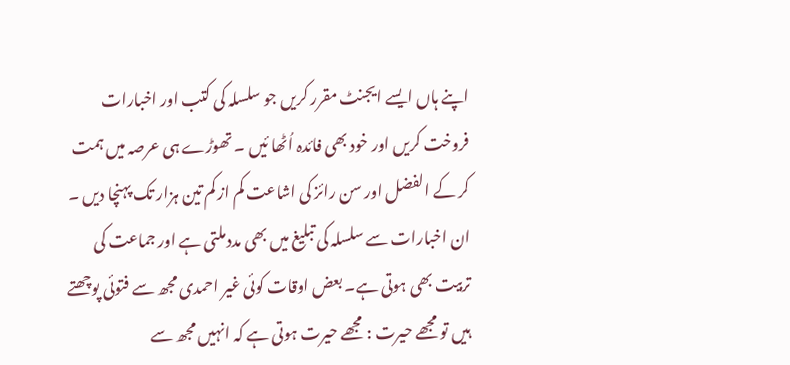اپنے ہاں ایسے ایجنٹ مقرر کریں جو سلسلہ کی کتب اور اخبارات فروخت کریں اور خود بھی فائدہ اُٹھا ئیں ۔ تھوڑے ہی عرصہ میں ہمت کر کے الفضل اور سن رائز کی اشاعت کم از کم تین ہزار تک پہنچا دیں ۔ ان اخبارات سے سلسلہ کی تبلیغ میں بھی مددملتی ہے اور جماعت کی تربیت بھی ہوتی ہے۔ بعض اوقات کوئی غیر احمدی مجھ سے فتوئی پوچھتے ہیں تو مجھے حیرت : مجھے حیرت ہوتی ہے کہ انہیں مجھ سے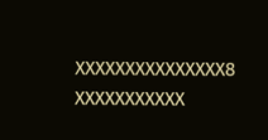XXXXXXXXXXXXXXX8 XXXXXXXXXXX